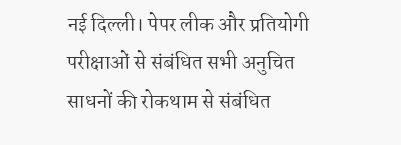नई दिल्ली। पेपर लीक और प्रतियोगी परीक्षाओं से संबंधित सभी अनुचित साधनों की रोकथाम से संबंधित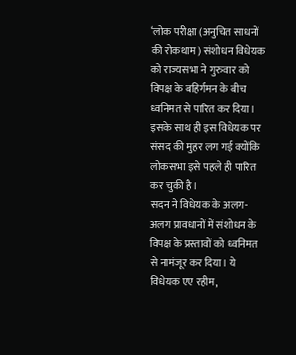‘लोक परीक्षा (अनुचित साधनों की रोकथाम) संशोधन विधेयक को राज्यसभा ने गुरुवार को विपक्ष के बहिर्गमन के बीच ध्वनिमत से पारित कर दिया। इसके साथ ही इस विधेयक पर संसद की मुहर लग गई क्योंकि लोकसभा इसे पहले ही पारित कर चुकी है।
सदन ने विधेयक के अलग-अलग प्रावधानों में संशोधन के विपक्ष के प्रस्तावों को ध्वनिमत से नामंजूर कर दिया। ये विधेयक एए रहीम,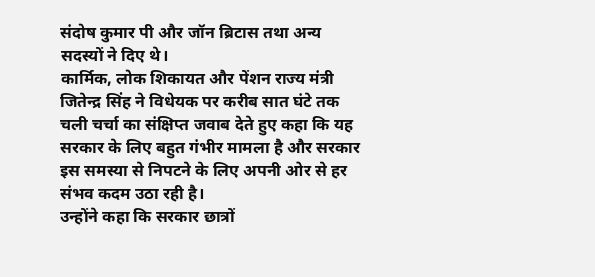संदोष कुमार पी और जॉन ब्रिटास तथा अन्य सदस्यों ने दिए थे।
कार्मिक, लोक शिकायत और पेंशन राज्य मंत्री जितेन्द्र सिंह ने विधेयक पर करीब सात घंटे तक चली चर्चा का संक्षिप्त जवाब देते हुए कहा कि यह सरकार के लिए बहुत गंभीर मामला है और सरकार इस समस्या से निपटने के लिए अपनी ओर से हर संभव कदम उठा रही है।
उन्होंने कहा कि सरकार छात्रों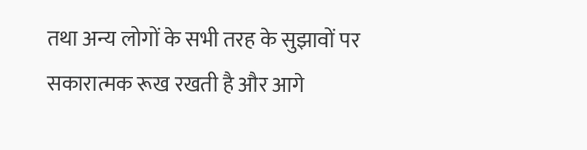तथा अन्य लोगों के सभी तरह के सुझावों पर सकारात्मक रूख रखती है और आगे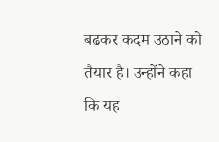बढकर कदम उठाने को तैयार है। उन्होंने कहा कि यह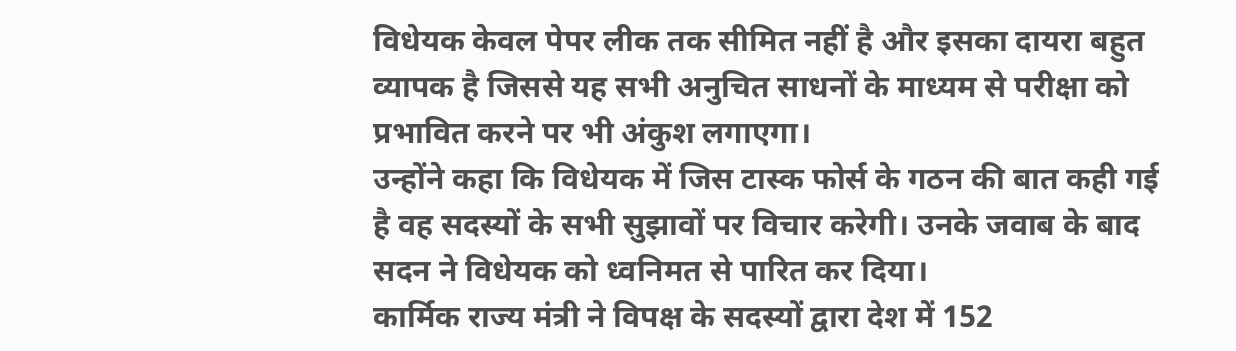विधेयक केवल पेपर लीक तक सीमित नहीं है और इसका दायरा बहुत व्यापक है जिससे यह सभी अनुचित साधनों के माध्यम से परीक्षा को प्रभावित करने पर भी अंकुश लगाएगा।
उन्होंने कहा कि विधेयक में जिस टास्क फोर्स के गठन की बात कही गई है वह सदस्यों के सभी सुझावों पर विचार करेगी। उनके जवाब के बाद सदन ने विधेयक को ध्वनिमत से पारित कर दिया।
कार्मिक राज्य मंत्री ने विपक्ष के सदस्यों द्वारा देश में 152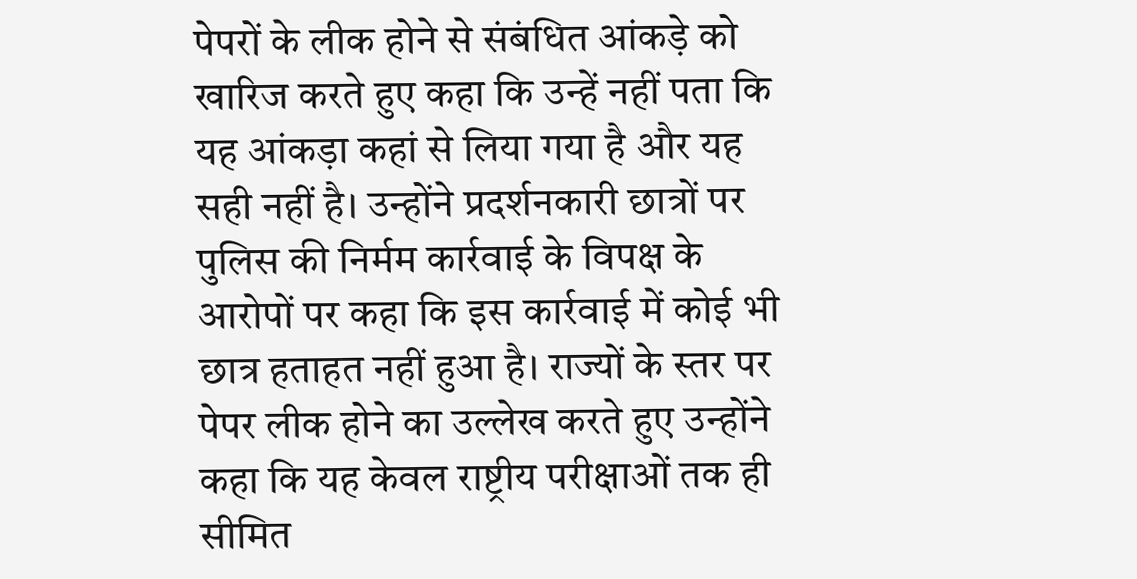पेपरों के लीक होने से संबंधित आंकड़े को खारिज करते हुए कहा कि उन्हें नहीं पता कि यह आंकड़ा कहां से लिया गया है और यह सही नहीं है। उन्होंने प्रदर्शनकारी छात्रों पर पुलिस की निर्मम कार्रवाई के विपक्ष के आरोपों पर कहा कि इस कार्रवाई में कोई भी छात्र हताहत नहीं हुआ है। राज्यों के स्तर पर पेपर लीक होने का उल्लेख करते हुए उन्होंने कहा कि यह केवल राष्ट्रीय परीक्षाओं तक ही सीमित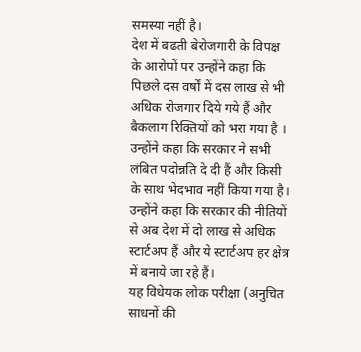समस्या नहीं है।
देश में बढती बेरोजगारी के विपक्ष के आरोपों पर उन्होंने कहा कि पिछले दस वर्षों में दस लाख से भी अधिक रोजगार दिये गये हैं और बैकलाग रिक्तियों को भरा गया है । उन्होंने कहा कि सरकार ने सभी लंबित पदोन्नति दे दी हैं और किसी के साथ भेदभाव नहीं किया गया है। उन्होंने कहा कि सरकार की नीतियों से अब देश में दो लाख से अधिक स्टार्टअप हैं और ये स्टार्टअप हर क्षेत्र में बनाये जा रहे हैं।
यह विधेयक लोक परीक्षा (अनुचित साधनों की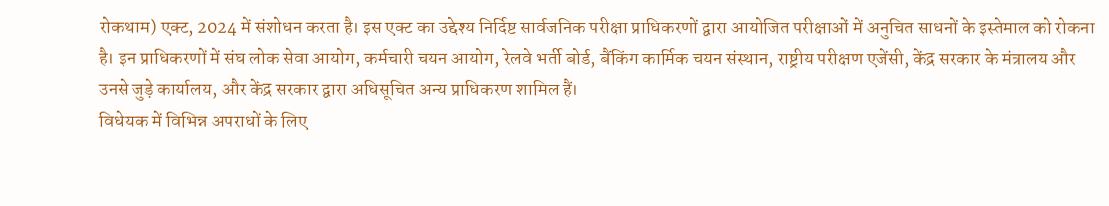रोकथाम) एक्ट, 2024 में संशोधन करता है। इस एक्ट का उद्देश्य निर्दिष्ट सार्वजनिक परीक्षा प्राधिकरणों द्वारा आयोजित परीक्षाओं में अनुचित साधनों के इस्तेमाल को रोकना है। इन प्राधिकरणों में संघ लोक सेवा आयोग, कर्मचारी चयन आयोग, रेलवे भर्ती बोर्ड, बैंकिंग कार्मिक चयन संस्थान, राष्ट्रीय परीक्षण एजेंसी, केंद्र सरकार के मंत्रालय और उनसे जुड़े कार्यालय, और केंद्र सरकार द्वारा अधिसूचित अन्य प्राधिकरण शामिल हैं।
विधेयक में विभिन्न अपराधों के लिए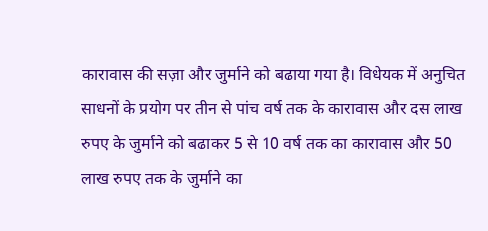कारावास की सज़ा और जुर्माने को बढाया गया है। विधेयक में अनुचित साधनों के प्रयोग पर तीन से पांच वर्ष तक के कारावास और दस लाख रुपए के जुर्माने को बढाकर 5 से 10 वर्ष तक का कारावास और 50 लाख रुपए तक के जुर्माने का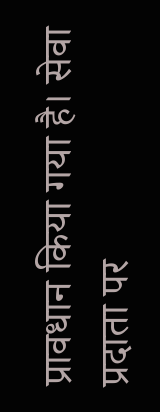प्रावधान किया गया है। सेवा प्रदाता पर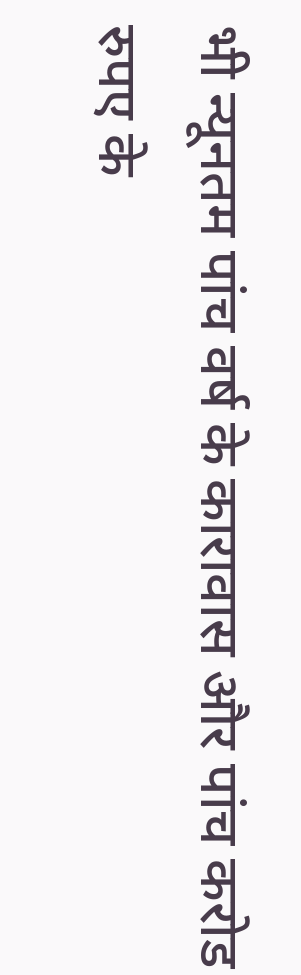भी न्यूनतम पांच वर्ष के कारावास और पांच करोड रुपए के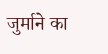जुर्माने का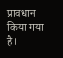प्रावधान किया गया है।